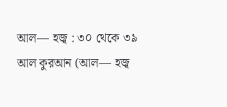আল— হজ্ব : ৩০ থেকে ৩৯
আল কুরআন (আল— হজ্ব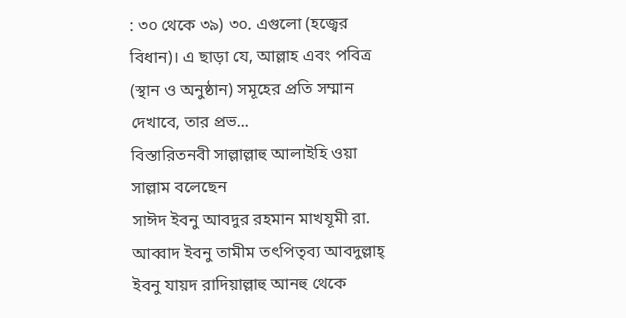: ৩০ থেকে ৩৯) ৩০. এগুলো (হজ্বের বিধান)। এ ছাড়া যে, আল্লাহ এবং পবিত্র (স্থান ও অনুষ্ঠান) সমূহের প্রতি সম্মান দেখাবে, তার প্রভ...
বিস্তারিতনবী সাল্লাল্লাহু আলাইহি ওয়া সাল্লাম বলেছেন
সাঈদ ইবনু আবদুর রহমান মাখযূমী রা. আব্বাদ ইবনু তামীম তৎপিতৃব্য আবদুল্লাহ্ ইবনু যায়দ রাদিয়াল্লাহু আনহু থেকে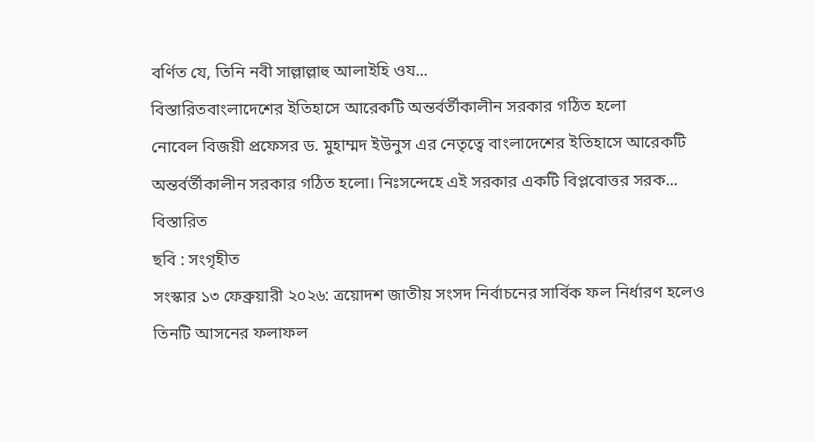বর্ণিত যে, তিনি নবী সাল্লাল্লাহু আলাইহি ওয...
বিস্তারিতবাংলাদেশের ইতিহাসে আরেকটি অন্তর্বর্তীকালীন সরকার গঠিত হলো
নোবেল বিজয়ী প্রফেসর ড. মুহাম্মদ ইউনুস এর নেতৃত্বে বাংলাদেশের ইতিহাসে আরেকটি অন্তর্বর্তীকালীন সরকার গঠিত হলো। নিঃসন্দেহে এই সরকার একটি বিপ্লবোত্তর সরক...
বিস্তারিত
ছবি : সংগৃহীত
সংস্কার ১৩ ফেব্রুয়ারী ২০২৬: ত্রয়োদশ জাতীয় সংসদ নির্বাচনের সার্বিক ফল নির্ধারণ হলেও তিনটি আসনের ফলাফল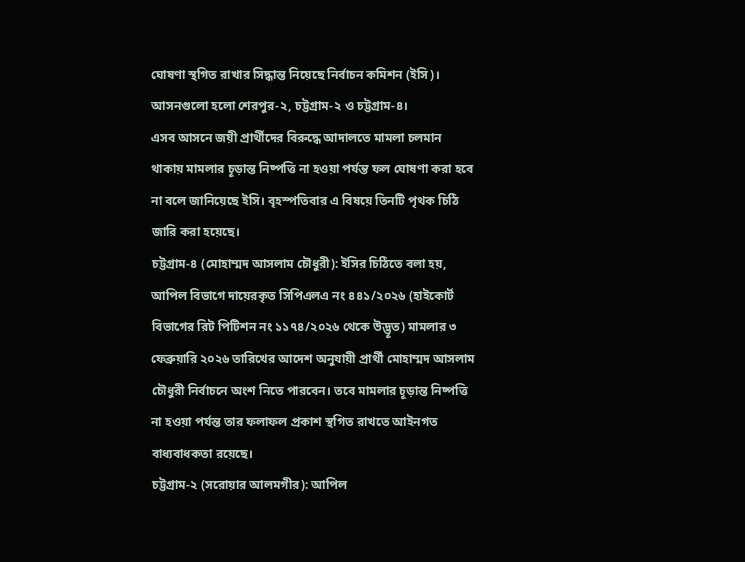ঘোষণা স্থগিত রাখার সিদ্ধান্ত নিয়েছে নির্বাচন কমিশন (ইসি)। আসনগুলো হলো শেরপুর-২, চট্টগ্রাম-২ ও চট্টগ্রাম-৪।
এসব আসনে জয়ী প্রার্থীদের বিরুদ্ধে আদালতে মামলা চলমান থাকায় মামলার চূড়ান্ত নিষ্পত্তি না হওয়া পর্যন্ত ফল ঘোষণা করা হবে না বলে জানিয়েছে ইসি। বৃহস্পতিবার এ বিষয়ে তিনটি পৃথক চিঠি জারি করা হয়েছে।
চট্টগ্রাম-৪ (মোহাম্মদ আসলাম চৌধুরী): ইসির চিঠিতে বলা হয়, আপিল বিভাগে দায়েরকৃত সিপিএলএ নং ৪৪১/২০২৬ (হাইকোর্ট বিভাগের রিট পিটিশন নং ১১৭৪/২০২৬ থেকে উদ্ভূত) মামলার ৩ ফেব্রুয়ারি ২০২৬ তারিখের আদেশ অনুযায়ী প্রার্থী মোহাম্মদ আসলাম চৌধুরী নির্বাচনে অংশ নিতে পারবেন। তবে মামলার চূড়ান্ত নিষ্পত্তি না হওয়া পর্যন্ত তার ফলাফল প্রকাশ স্থগিত রাখতে আইনগত বাধ্যবাধকতা রয়েছে।
চট্টগ্রাম-২ (সরোয়ার আলমগীর): আপিল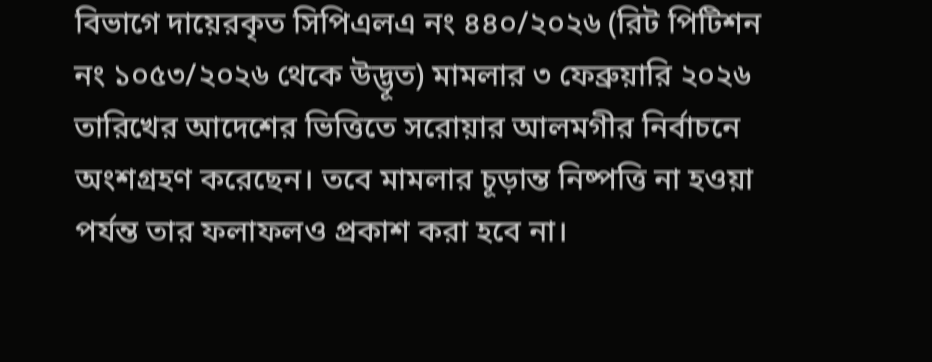বিভাগে দায়েরকৃত সিপিএলএ নং ৪৪০/২০২৬ (রিট পিটিশন নং ১০৫৩/২০২৬ থেকে উদ্ভূত) মামলার ৩ ফেব্রুয়ারি ২০২৬ তারিখের আদেশের ভিত্তিতে সরোয়ার আলমগীর নির্বাচনে অংশগ্রহণ করেছেন। তবে মামলার চূড়ান্ত নিষ্পত্তি না হওয়া পর্যন্ত তার ফলাফলও প্রকাশ করা হবে না।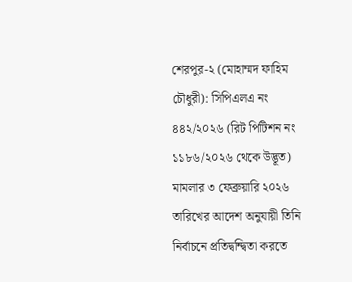শেরপুর-২ (মোহাম্মদ ফাহিম চৌধুরী): সিপিএলএ নং ৪৪২/২০২৬ (রিট পিটিশন নং ১১৮৬/২০২৬ থেকে উদ্ভূত) মামলার ৩ ফেব্রুয়ারি ২০২৬ তারিখের আদেশ অনুযায়ী তিনি নির্বাচনে প্রতিদ্বন্দ্বিতা করতে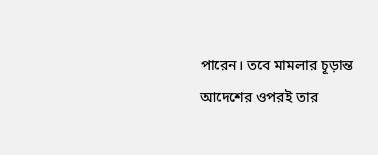পারেন। তবে মামলার চূড়ান্ত আদেশের ওপরই তার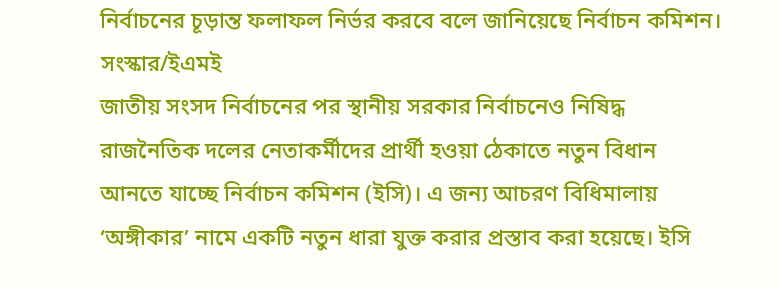নির্বাচনের চূড়ান্ত ফলাফল নির্ভর করবে বলে জানিয়েছে নির্বাচন কমিশন।
সংস্কার/ইএমই
জাতীয় সংসদ নির্বাচনের পর স্থানীয় সরকার নির্বাচনেও নিষিদ্ধ রাজনৈতিক দলের নেতাকর্মীদের প্রার্থী হওয়া ঠেকাতে নতুন বিধান আনতে যাচ্ছে নির্বাচন কমিশন (ইসি)। এ জন্য আচরণ বিধিমালায় ‘অঙ্গীকার’ নামে একটি নতুন ধারা যুক্ত করার প্রস্তাব করা হয়েছে। ইসি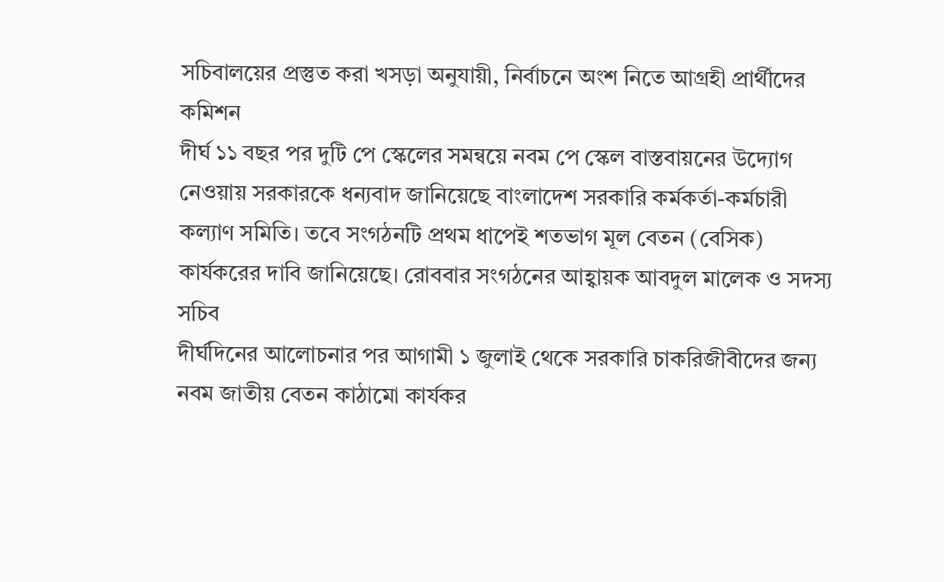সচিবালয়ের প্রস্তুত করা খসড়া অনুযায়ী, নির্বাচনে অংশ নিতে আগ্রহী প্রার্থীদের কমিশন
দীর্ঘ ১১ বছর পর দুটি পে স্কেলের সমন্বয়ে নবম পে স্কেল বাস্তবায়নের উদ্যোগ নেওয়ায় সরকারকে ধন্যবাদ জানিয়েছে বাংলাদেশ সরকারি কর্মকর্তা-কর্মচারী কল্যাণ সমিতি। তবে সংগঠনটি প্রথম ধাপেই শতভাগ মূল বেতন (বেসিক) কার্যকরের দাবি জানিয়েছে। রোববার সংগঠনের আহ্বায়ক আবদুল মালেক ও সদস্য সচিব
দীর্ঘদিনের আলোচনার পর আগামী ১ জুলাই থেকে সরকারি চাকরিজীবীদের জন্য নবম জাতীয় বেতন কাঠামো কার্যকর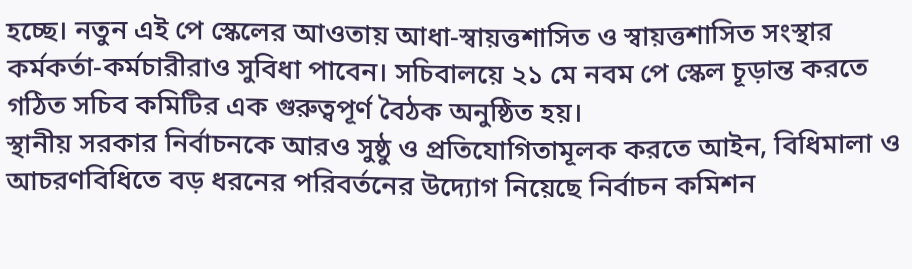হচ্ছে। নতুন এই পে স্কেলের আওতায় আধা-স্বায়ত্তশাসিত ও স্বায়ত্তশাসিত সংস্থার কর্মকর্তা-কর্মচারীরাও সুবিধা পাবেন। সচিবালয়ে ২১ মে নবম পে স্কেল চূড়ান্ত করতে গঠিত সচিব কমিটির এক গুরুত্বপূর্ণ বৈঠক অনুষ্ঠিত হয়।
স্থানীয় সরকার নির্বাচনকে আরও সুষ্ঠু ও প্রতিযোগিতামূলক করতে আইন, বিধিমালা ও আচরণবিধিতে বড় ধরনের পরিবর্তনের উদ্যোগ নিয়েছে নির্বাচন কমিশন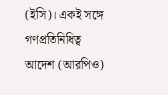(ইসি)। একই সঙ্গে গণপ্রতিনিধিত্ব আদেশ (আরপিও)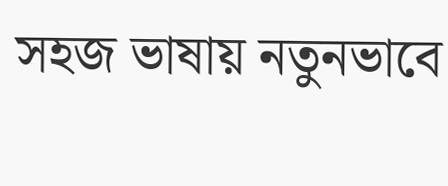সহজ ভাষায় নতুনভাবে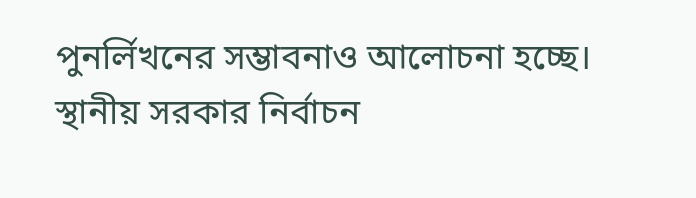পুনর্লিখনের সম্ভাবনাও আলোচনা হচ্ছে। স্থানীয় সরকার নির্বাচন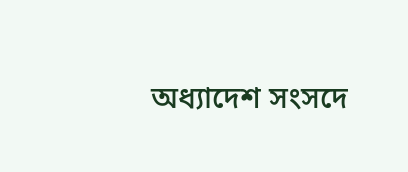অধ্যাদেশ সংসদে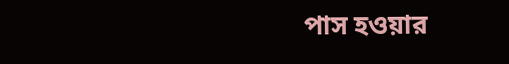পাস হওয়ার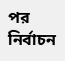পর নির্বাচন